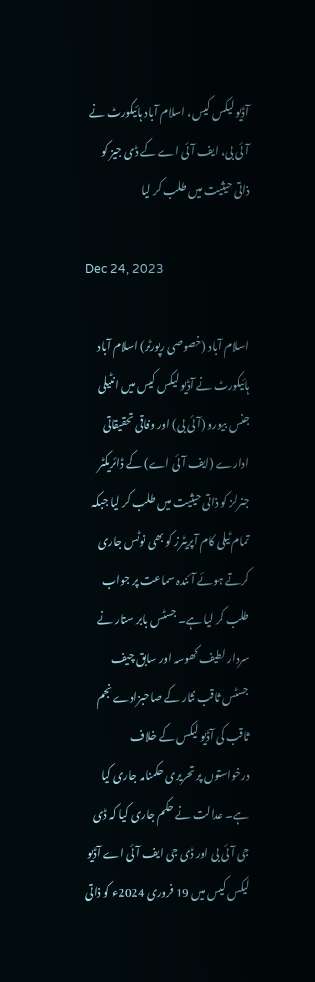آڈیو لیکس کیس، اسلام آباد ہائیکورٹ نے آئی بی، ایف آئی اے کے ڈی جیز کو ذاتی حیثیت میں طلب کر لیا

Dec 24, 2023

اسلام آباد (خصوصی رپورٹر) اسلام آباد ہائیکورٹ نے آڈیو لیکس کیس میں انٹیلی جنس بیورو (آئی بی) اور وفاقی تحقیقاتی ادارے (ایف آئی اے) کے ڈائریکٹر جنرلز کو ذاتی حیثیت میں طلب کر لیا جبکہ تمام ٹیلی کام آپریٹرز کو بھی نوٹس جاری کرتے ہوئے آئندہ سماعت پر جواب طلب کر لیا ہے۔ جسٹس بابر ستار نے سردار لطیف کھوسہ اور سابق چیف جسٹس ثاقب نثار کے صاحبزادے نجم ثاقب کی آڈیو لیکس کے خلاف درخواستوں پر تحریری حکمنامہ جاری کیا ہے۔ عدالت نے حکم جاری کیا کہ ڈی جی آئی بی اور ڈی جی ایف آئی اے آڈیو لیکس کیس میں 19 فروری 2024ء کو ذاتی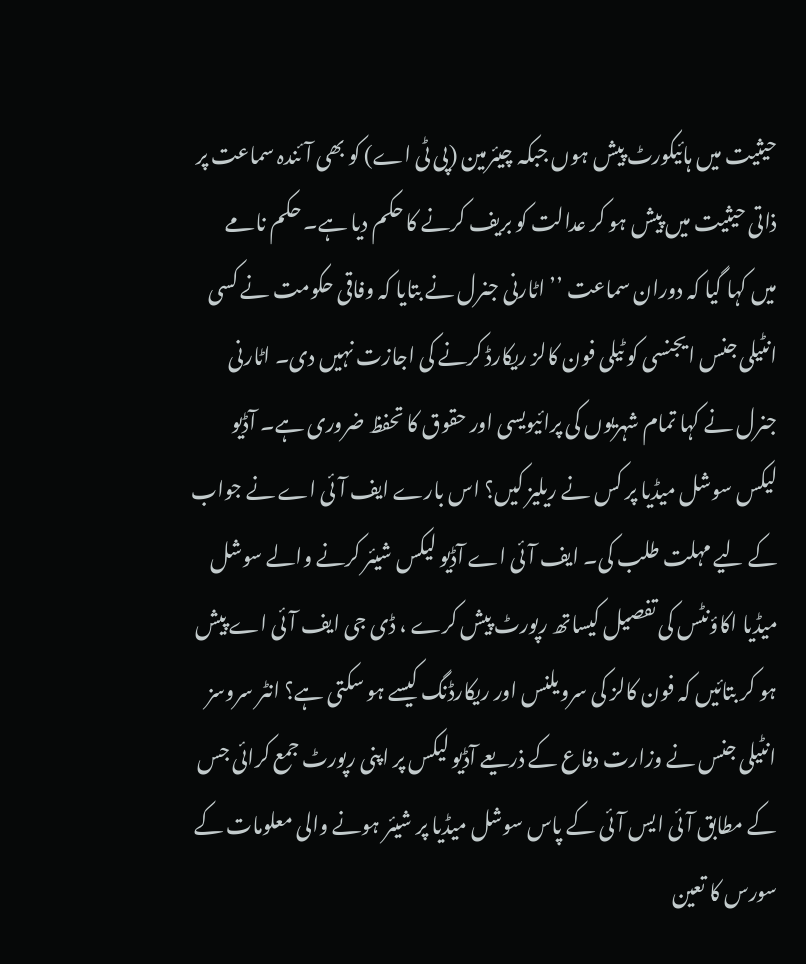حیثیت میں ہائیکورٹ پیش ہوں جبکہ چیئرمین (پی ٹی اے) کو بھی آئندہ سماعت پر ذاتی حیثیت میں پیش ہو کر عدالت کو بریف کرنے کا حکم دیا ہے۔ حکم نامے  میں کہا گیا کہ دوران سماعت ’’ اٹارنی جنرل نے بتایا کہ وفاقی حکومت نے کسی انٹیلی جنس ایجنسی کو ٹیلی فون کالز ریکارڈ کرنے کی اجازت نہیں دی۔ اٹارنی جنرل نے کہا تمام شہریوں کی پرائیویسی اور حقوق کا تحفظ ضروری ہے۔ آڈیو لیکس سوشل میڈیا پر کس نے ریلیز کیں؟ اس بارے ایف آئی اے نے جواب کے لیے مہلت طلب کی۔ ایف آئی اے آڈیو لیکس شیئر کرنے والے سوشل میڈیا اکاؤنٹس کی تفصیل کیساتھ رپورٹ پیش کرے ، ڈی جی ایف آئی اے پیش ہو کر بتائیں کہ فون کالز کی سرویلنس اور ریکارڈنگ کیسے ہو سکتی ہے؟ انٹر سروسز انٹیلی جنس نے وزارت دفاع کے ذریعے آڈیو لیکس پر اپنی رپورٹ جمع کرائی جس کے مطابق آئی ایس آئی کے پاس سوشل میڈیا پر شیئر ہونے والی معلومات کے سورس کا تعین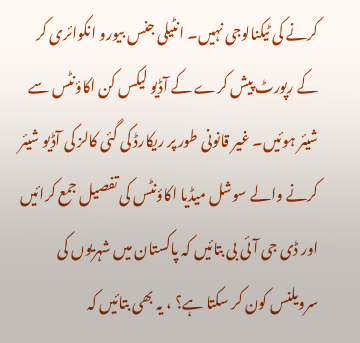کرنے کی ٹیکنالوجی نہیں۔ انٹیلی جنس بیورو انکوائری کر کے رپورٹ پیش کرے کے آڈیو لیکس کن اکاؤنٹس سے شیئر ہوئیں۔ غیر قانونی طور پر ریکارڈ کی گئی کالز کی آڈیو شیئر کرنے والے سوشل میڈیا اکاؤنٹس کی تفصیل جمع کرائیں اور ڈی جی آئی بی بتائیں کہ پاکستان میں شہریوں کی سرویلنس کون کر سکتا ہے؟ ، یہ بھی بتائیں کہ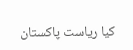کیا ریاست پاکستان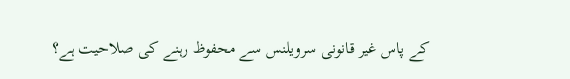کے پاس غیر قانونی سرویلنس سے محفوظ رہنے کی صلاحیت ہے؟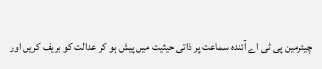چیئرمین پی ٹی اے آئندہ سماعت پر ذاتی حیثیت میں پیش ہو کر عدالت کو بریف کریں اور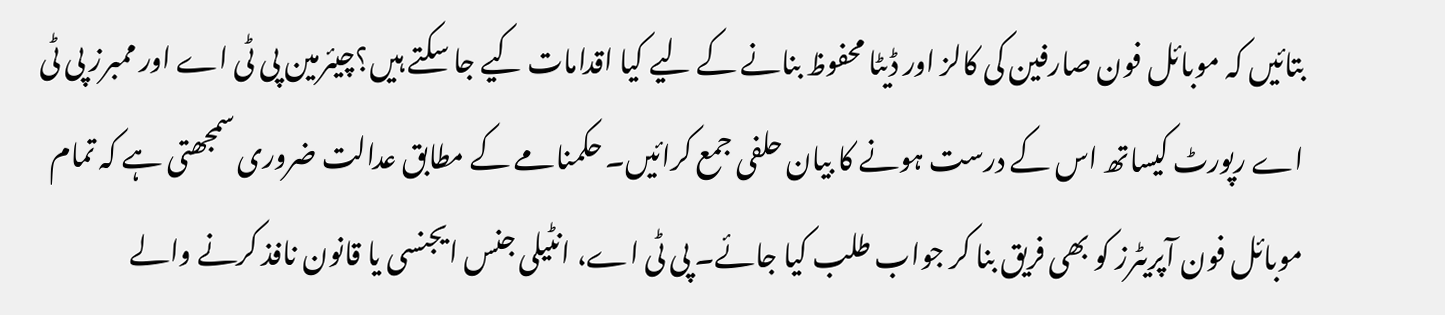بتائیں کہ موبائل فون صارفین کی کالز اور ڈیٹا محفوظ بنانے کے لیے کیا اقدامات کیے جا سکتے ہیں؟چیئرمین پی ٹی اے اور ممبرز پی ٹی اے رپورٹ کیساتھ اس کے درست ہونے کا بیان حلفی جمع کرائیں۔ حکمنامے کے مطابق عدالت ضروری سمجھتی ہے کہ تمام موبائل فون آپریٹرز کو بھی فریق بنا کر جواب طلب کیا جائے۔ پی ٹی اے، انٹیلی جنس ایجنسی یا قانون نافذ کرنے والے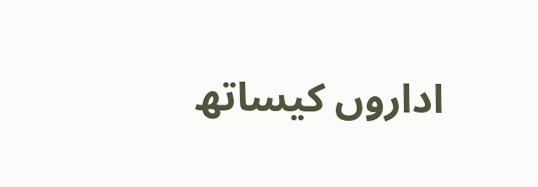اداروں کیساتھ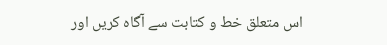اس متعلق خط و کتابت سے آگاہ کریں اور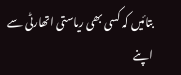بتائیں کہ کسی بھی ریاستی اتھارٹی سے اپنے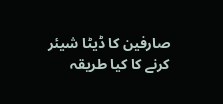صارفین کا ڈیٹا شیئر کرنے کا کیا طریقہ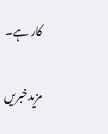کار ہے۔

مزیدخبریں